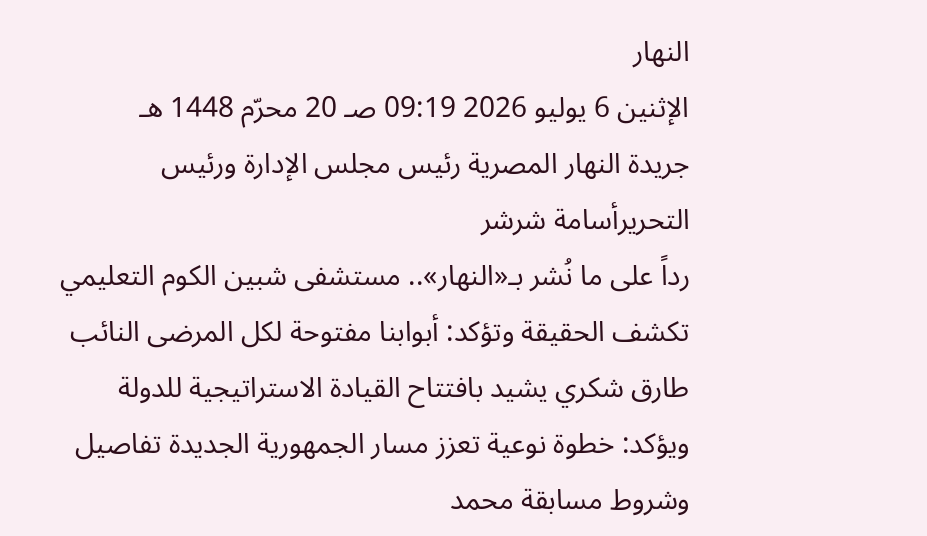النهار
الإثنين 6 يوليو 2026 09:19 صـ 20 محرّم 1448 هـ
جريدة النهار المصرية رئيس مجلس الإدارة ورئيس التحريرأسامة شرشر
رداً على ما نُشر بـ«النهار».. مستشفى شبين الكوم التعليمي تكشف الحقيقة وتؤكد: أبوابنا مفتوحة لكل المرضى النائب طارق شكري يشيد بافتتاح القيادة الاستراتيجية للدولة ويؤكد: خطوة نوعية تعزز مسار الجمهورية الجديدة تفاصيل وشروط مسابقة محمد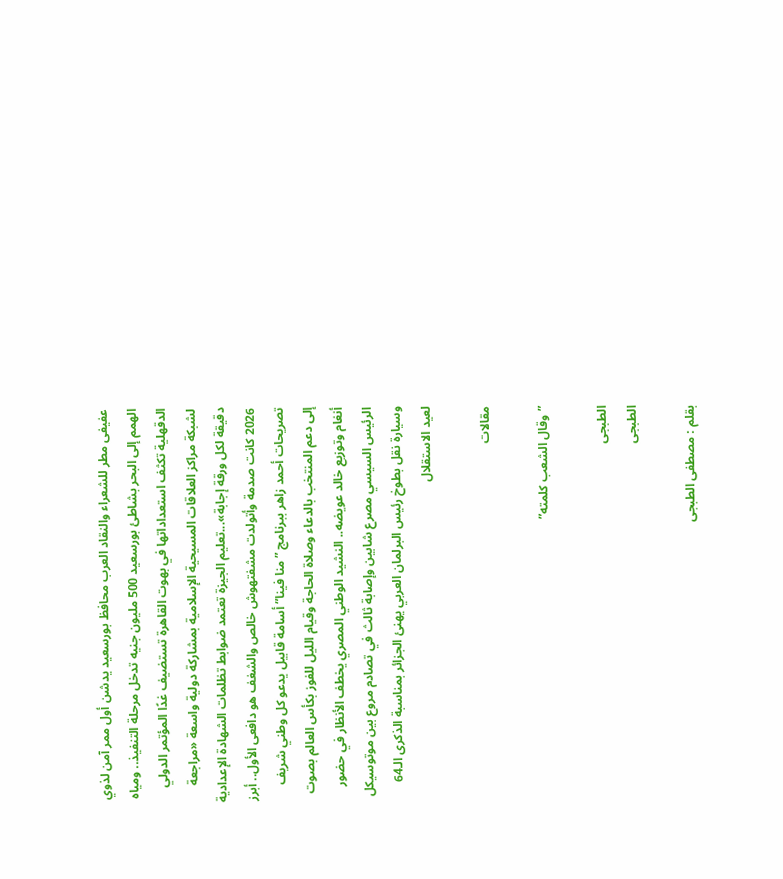عفيفى مطر للشعراء والنقاد العرب محافظ بورسعيد يدشن أول ممر آمن لذوي الهمم إلى البحر بشاطئ بورسعيد 500 مليون جنيه تدخل مرحلة التنفيذ.. ومياه الدقهلية تكثف استعداداتها في بهوت القاهرة تستضيف غدًا المؤتمر الدولي لشبكة مراكز العلاقات المسيحية الإسلامية بمشاركة دولية واسعة «مراجعة دقيقة لكل ورقة إجابة»...تعليم الجيزة تعتمد ضوابط تظلمات الشهادة الإعدادية 2026 كانت صدمة وأتولدت مشفتهوش خالص والشغف هو دافعى الأول.. أبرز تصريحات أحمد زاهر ببرنامج ” منا فينا” أسامة قابيل يدعو كل وطني شريف إلى دعم المنتخب بالدعاء وصلاة الحاجة وقيام الليل للفوز بكأس العالم بصوت أنغام وتوزيع خالد عويضه.. النشيد الوطني المصري يخطف الأنظار في حضور الرئيس السيسي مصرع شابين وإصابة ثالث في تصادم مروع بين موتوسيكل وسيارة نقل بطوخ رئيس البرلمان العربي يهنئ الجزائر بمناسبة الذكرى الـ64 لعيد الاستقلال

مقالات

”وقال الشعب كلمته”

الطبجى
الطبجى

بقلم : مصطفى الطبجى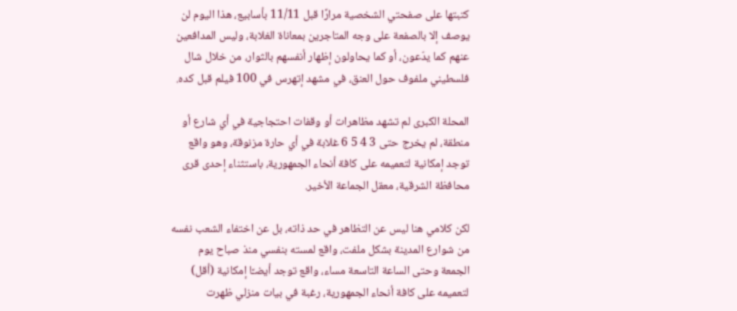كتبتها على صفحتي الشخصية مرارًا قبل 11/11 بأسابيع، هذا اليوم لن يوصف إلا بالصفعة على وجه المتاجرين بمعاناة الغلابة، وليس المدافعين عنهم كما يدّعون، أو كما يحاولون إظهار أنفسهم بالثوار، من خلال شال فلسطيني ملفوف حول العنق، في مشهد إتهرس في 100 فيلم قبل كده.

المحلة الكبرى لم تشهد مظاهرات أو وقفات احتجاجية في أي شارع أو منطقة، لم يخرج حتى 3 4 5 6 غلابة في أي حارة مزنوقة، وهو واقع توجد إمكانية لتعميمه على كافة أنحاء الجمهورية، باستثناء إحدى قرى محافظة الشرقية، معقل الجماعة الأخير.

لكن كلامي هنا ليس عن التظاهر في حد ذاته، بل عن اختفاء الشعب نفسه من شوارع المدينة بشكل ملفت، واقع لمسته بنفسي منذ صباح يوم الجمعة وحتى الساعة التاسعة مساء، واقع توجد أيضـًا إمكانية (أقل) لتعميمه على كافة أنحاء الجمهورية، رغبة في بيات منزلي ظهرت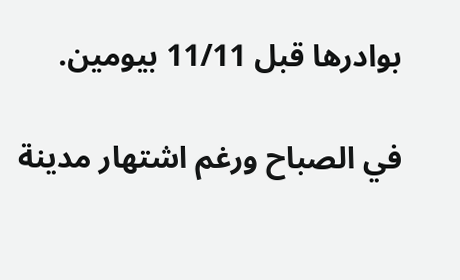بوادرها قبل 11/11 بيومين.

في الصباح ورغم اشتهار مدينة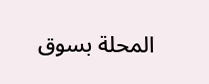المحلة بسوق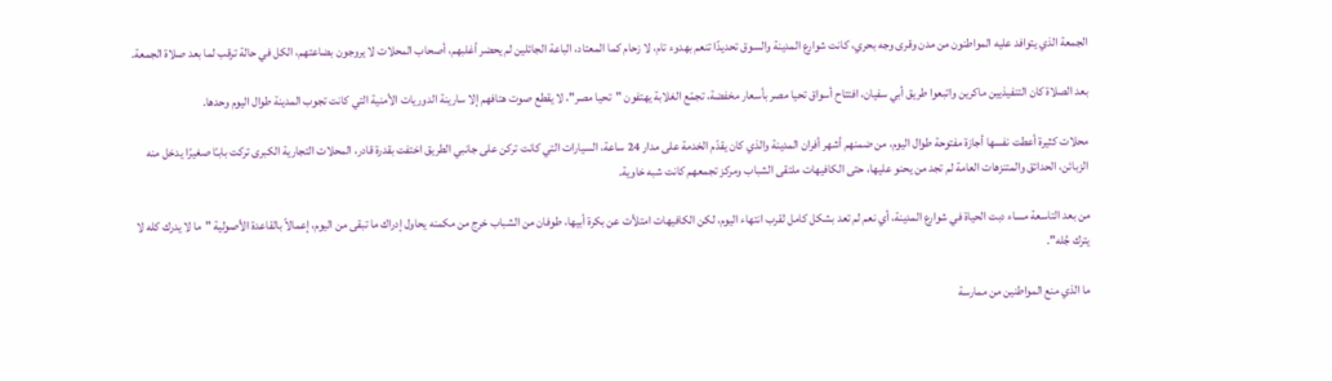الجمعة الذي يتوافد عليه المواطنون من مدن وقرى وجه بحري، كانت شوارع المدينة والسوق تحديدًا تنعم بهدوء تام، لا زحام كما المعتاد، الباعة الجائلين لم يحضر أغلبهم، أصحاب المحلات لا يروجون بضاعتهم، الكل في حالة ترقب لما بعد صلاة الجمعة.

بعد الصلاة كان التنفيذيين ماكرين واتبعوا طريق أبي سفيان، افتتاح أسواق تحيا مصر بأسعار مخفضة، تجمّع الغلابة يهتفون "تحيا مصر"، لا يقطع صوت هتافهم إلا سارينة الدوريات الأمنية التي كانت تجوب المدينة طوال اليوم وحدها.

محلات كثيرة أعطت نفسها أجازة مفتوحة طوال اليوم، من ضمنهم أشهر أفران المدينة والذي كان يقدّم الخدمة على مدار 24 ساعة، السيارات التي كانت تركن على جانبي الطريق اختفت بقدرة قادر، المحلات التجارية الكبرى تركت بابـًا صغيرًا يدخل منه الزبائن، الحدائق والمتنزهات العامة لم تجد من يحنو عليها، حتى الكافيهات ملتقى الشباب ومركز تجمعهم كانت شبه خاوية.

من بعد التاسعة مساء دبت الحياة في شوارع المدينة، أي نعم لم تعد بشكل كامل لقرب انتهاء اليوم، لكن الكافيهات امتلأت عن بكرة أبيها، طوفان من الشباب خرج من مكمنه يحاول إدراك ما تبقى من اليوم، إعمالاً بالقاعدة الأصولية "ما لا يدرك كله لا يترك جُله".

ما الذي منع المواطنين من ممارسة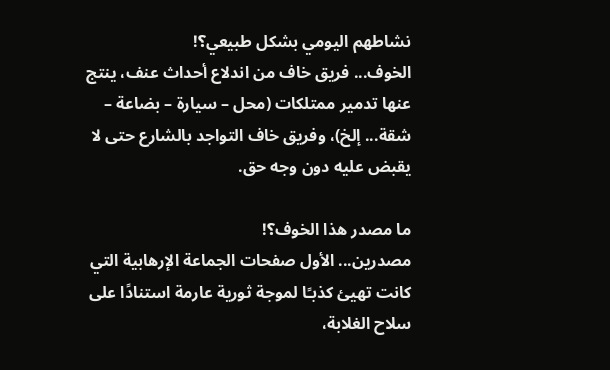نشاطهم اليومي بشكل طبيعي؟!
الخوف... فريق خاف من اندلاع أحداث عنف، ينتج عنها تدمير ممتلكات (محل – سيارة – بضاعة – شقة... إلخ)، وفريق خاف التواجد بالشارع حتى لا يقبض عليه دون وجه حق.

ما مصدر هذا الخوف؟!
مصدرين... الأول صفحات الجماعة الإرهابية التي كانت تهيئ كذبـًا لموجة ثورية عارمة استنادًا على سلاح الغلابة،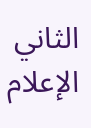الثاني الإعلام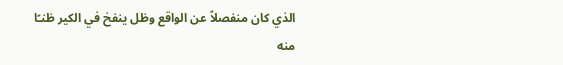الذي كان منفصلاً عن الواقع وظل ينفخ في الكير ظنـًا منه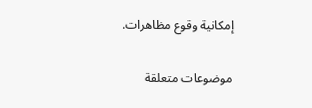إمكانية وقوع مظاهرات.

موضوعات متعلقة